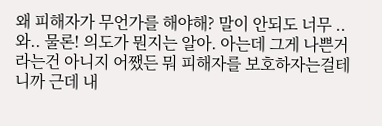왜 피해자가 무언가를 해야해? 말이 안되도 너무 .. 와.. 물론! 의도가 뭔지는 알아. 아는데 그게 나쁜거라는건 아니지 어쨌든 뭐 피해자를 보호하자는걸테니까 근데 내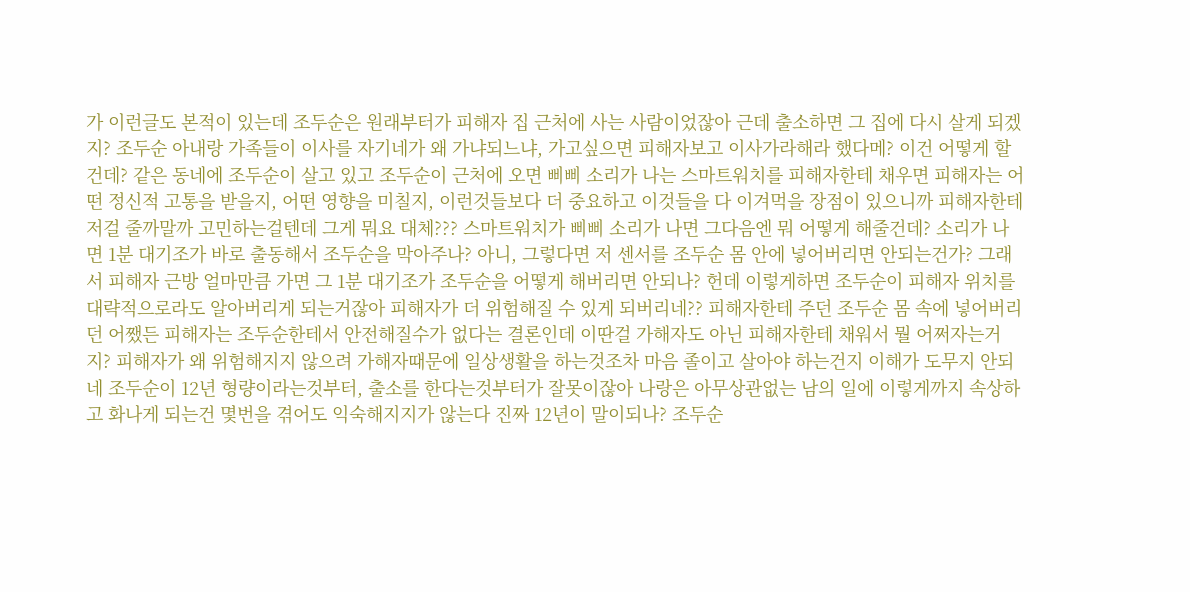가 이런글도 본적이 있는데 조두순은 원래부터가 피해자 집 근처에 사는 사람이었잖아 근데 출소하면 그 집에 다시 살게 되겠지? 조두순 아내랑 가족들이 이사를 자기네가 왜 가냐되느냐, 가고싶으면 피해자보고 이사가라해라 했다메? 이건 어떻게 할건데? 같은 동네에 조두순이 살고 있고 조두순이 근처에 오면 삐삐 소리가 나는 스마트워치를 피해자한테 채우면 피해자는 어떤 정신적 고통을 받을지, 어떤 영향을 미칠지, 이런것들보다 더 중요하고 이것들을 다 이겨먹을 장점이 있으니까 피해자한테 저걸 줄까말까 고민하는걸텐데 그게 뭐요 대체??? 스마트워치가 삐삐 소리가 나면 그다음엔 뭐 어떻게 해줄건데? 소리가 나면 1분 대기조가 바로 출동해서 조두순을 막아주나? 아니, 그렇다면 저 센서를 조두순 몸 안에 넣어버리면 안되는건가? 그래서 피해자 근방 얼마만큼 가면 그 1분 대기조가 조두순을 어떻게 해버리면 안되나? 헌데 이렇게하면 조두순이 피해자 위치를 대략적으로라도 알아버리게 되는거잖아 피해자가 더 위험해질 수 있게 되버리네?? 피해자한테 주던 조두순 몸 속에 넣어버리던 어쨌든 피해자는 조두순한테서 안전해질수가 없다는 결론인데 이딴걸 가해자도 아닌 피해자한테 채워서 뭘 어쩌자는거지? 피해자가 왜 위험해지지 않으려 가해자때문에 일상생활을 하는것조차 마음 졸이고 살아야 하는건지 이해가 도무지 안되네 조두순이 12년 형량이라는것부터, 출소를 한다는것부터가 잘못이잖아 나랑은 아무상관없는 남의 일에 이렇게까지 속상하고 화나게 되는건 몇번을 겪어도 익숙해지지가 않는다 진짜 12년이 말이되나? 조두순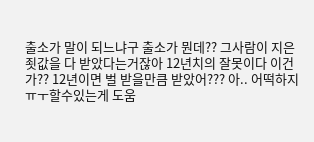출소가 말이 되느냐구 출소가 뭔데?? 그사람이 지은 죗값을 다 받았다는거잖아 12년치의 잘못이다 이건가?? 12년이면 벌 받을만큼 받았어??? 아.. 어떡하지 ㅠㅜ할수있는게 도움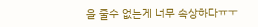을 줄수 없는게 너무 속상하다ㅠㅜ